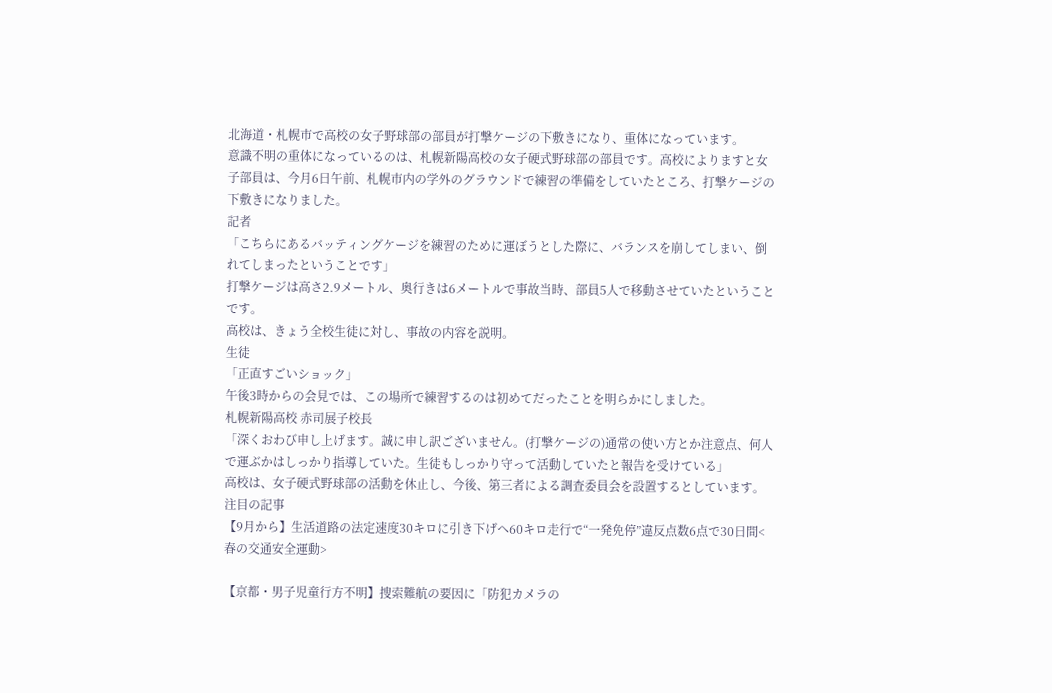北海道・札幌市で高校の女子野球部の部員が打撃ケージの下敷きになり、重体になっています。
意識不明の重体になっているのは、札幌新陽高校の女子硬式野球部の部員です。高校によりますと女子部員は、今月6日午前、札幌市内の学外のグラウンドで練習の準備をしていたところ、打撃ケージの下敷きになりました。
記者
「こちらにあるバッティングケージを練習のために運ぼうとした際に、バランスを崩してしまい、倒れてしまったということです」
打撃ケージは高さ2.9メートル、奥行きは6メートルで事故当時、部員5人で移動させていたということです。
高校は、きょう全校生徒に対し、事故の内容を説明。
生徒
「正直すごいショック」
午後3時からの会見では、この場所で練習するのは初めてだったことを明らかにしました。
札幌新陽高校 赤司展子校長
「深くおわび申し上げます。誠に申し訳ございません。(打撃ケージの)通常の使い方とか注意点、何人で運ぶかはしっかり指導していた。生徒もしっかり守って活動していたと報告を受けている」
高校は、女子硬式野球部の活動を休止し、今後、第三者による調査委員会を設置するとしています。
注目の記事
【9月から】生活道路の法定速度30キロに引き下げへ60キロ走行で“一発免停”違反点数6点で30日間<春の交通安全運動>

【京都・男子児童行方不明】捜索難航の要因に「防犯カメラの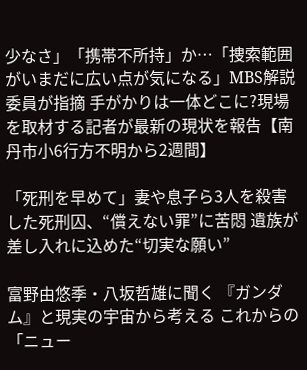少なさ」「携帯不所持」か…「捜索範囲がいまだに広い点が気になる」MBS解説委員が指摘 手がかりは一体どこに?現場を取材する記者が最新の現状を報告【南丹市小6行方不明から2週間】

「死刑を早めて」妻や息子ら3人を殺害した死刑囚、“償えない罪”に苦悶 遺族が差し入れに込めた“切実な願い”

富野由悠季・八坂哲雄に聞く 『ガンダム』と現実の宇宙から考える これからの「ニュー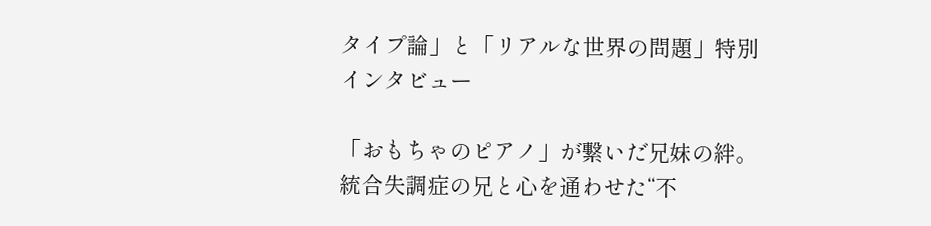タイプ論」と「リアルな世界の問題」特別インタビュー

「おもちゃのピアノ」が繋いだ兄妹の絆。統合失調症の兄と心を通わせた“不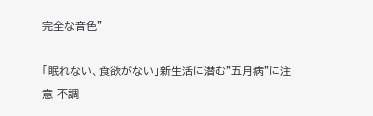完全な音色”

「眠れない、食欲がない」新生活に潜む"五月病"に注意 不調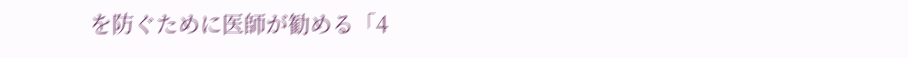を防ぐために医師が勧める「4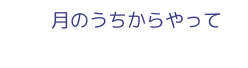月のうちからやって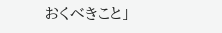おくべきこと」